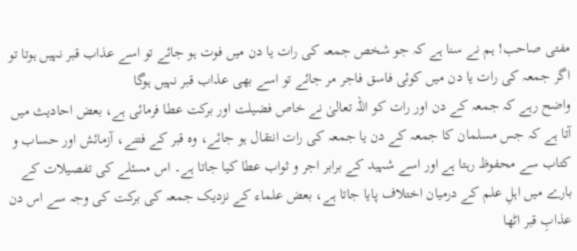مفتی صاحب! ہم نے سنا ہے کہ جو شخص جمعہ کی رات یا دن میں فوت ہو جائے تو اسے عذاب قبر نہیں ہوتا تو اگر جمعہ کی رات یا دن میں کوئی فاسق فاجر مر جائے تو اسے بھی عذاب قبر نہیں ہوگا
واضح رہے کہ جمعہ کے دن اور رات کو اللہ تعالیٰ نے خاص فضیلت اور برکت عطا فرمائی ہے، بعض احادیث میں آتا ہے کہ جس مسلمان کا جمعہ کے دن یا جمعہ کی رات انتقال ہو جائے، وہ قبر کے فتنے، آزمائش اور حساب و کتاب سے محفوظ رہتا ہے اور اسے شہید کے برابر اجر و ثواب عطا کیا جاتا ہے۔ اس مسئلے کی تفصیلات کے بارے میں اہلِ علم کے درمیان اختلاف پایا جاتا ہے، بعض علماء کے نزدیک جمعہ کی برکت کی وجہ سے اس دن عذابِ قبر اٹھا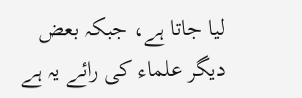لیا جاتا ہے، جبکہ بعض دیگر علماء کی رائے یہ ہے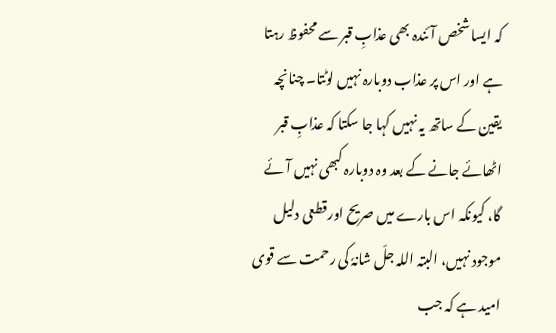کہ ایسا شخص آئندہ بھی عذابِ قبر سے محفوظ رہتا ہے اور اس پر عذاب دوبارہ نہیں لوٹتا۔ چنانچہ یقین کے ساتھ یہ نہیں کہا جا سکتا کہ عذابِ قبر اٹھائے جانے کے بعد وہ دوبارہ کبھی نہیں آئے گا، کیونکہ اس بارے میں صریح اور قطعی دلیل موجود نہیں، البتہ اللہ جلّ شانہٗ کی رحمت سے قوی امید ہے کہ جب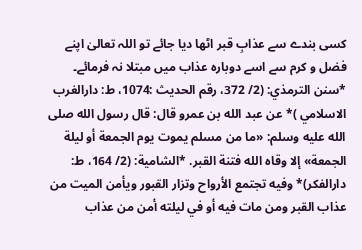کسی بندے سے عذابِ قبر اٹھا دیا جائے تو اللہ تعالیٰ اپنے فضل و کرم سے اسے دوبارہ عذاب میں مبتلا نہ فرمائے۔
*سنن الترمذي: (2/ 372، رقم الحديث :1074، ط: دارالغرب الاسلامي )* عن عبد الله بن عمرو قال: قال رسول الله صلى الله عليه وسلم: «ما من مسلم يموت يوم الجمعة أو ليلة الجمعة» إلا وقاه الله فتنة القبر. *الشامية: (2/ 164، ط: دارالفكر)* وفيه تجتمع الأرواح وتزار القبور ويأمن الميت من عذاب القبر ومن مات فيه أو في ليلته أمن من عذاب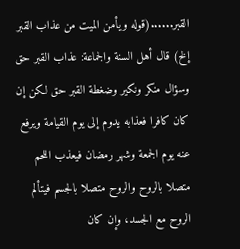القبر......(قوله ويأمن الميت من عذاب القبر إلخ) قال أهل السنة والجماعة: عذاب القبر حق وسؤال منكر ونكير وضغطة القبر حق لكن إن كان كافرا فعذابه يدوم إلى يوم القيامة ويرفع عنه يوم الجمعة وشهر رمضان فيعذب اللحم متصلا بالروح والروح متصلا بالجسم فيتألم الروح مع الجسد، وإن كان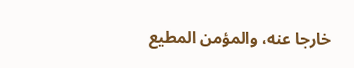خارجا عنه، والمؤمن المطيع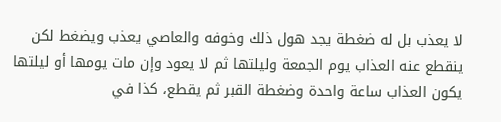لا يعذب بل له ضغطة يجد هول ذلك وخوفه والعاصي يعذب ويضغط لكن ينقطع عنه العذاب يوم الجمعة وليلتها ثم لا يعود وإن مات يومها أو ليلتها يكون العذاب ساعة واحدة وضغطة القبر ثم يقطع، كذا في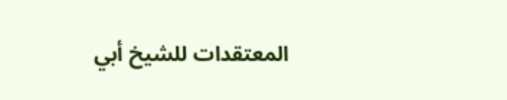المعتقدات للشيخ أبي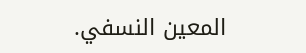المعين النسفي.